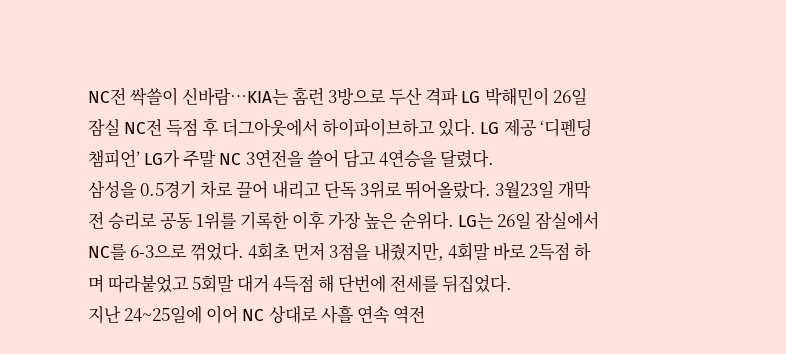NC전 싹쓸이 신바람…KIA는 홈런 3방으로 두산 격파 LG 박해민이 26일 잠실 NC전 득점 후 더그아웃에서 하이파이브하고 있다. LG 제공 ‘디펜딩 챔피언’ LG가 주말 NC 3연전을 쓸어 담고 4연승을 달렸다.
삼성을 0.5경기 차로 끌어 내리고 단독 3위로 뛰어올랐다. 3월23일 개막전 승리로 공동 1위를 기록한 이후 가장 높은 순위다. LG는 26일 잠실에서 NC를 6-3으로 꺾었다. 4회초 먼저 3점을 내줬지만, 4회말 바로 2득점 하며 따라붙었고 5회말 대거 4득점 해 단번에 전세를 뒤집었다.
지난 24~25일에 이어 NC 상대로 사흘 연속 역전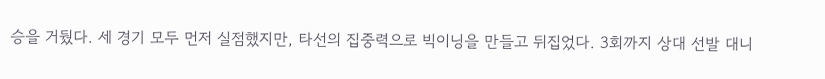승을 거뒀다. 세 경기 모두 먼저 실점했지만, 타선의 집중력으로 빅이닝을 만들고 뒤집었다. 3회까지 상대 선발 대니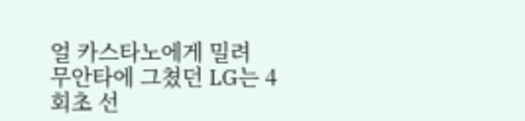얼 카스타노에게 밀려 무안타에 그쳤던 LG는 4회초 선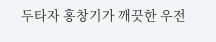두타자 홍창기가 깨끗한 우전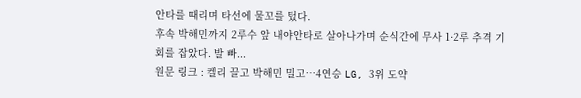안타를 때리며 타선에 물꼬를 텄다.
후속 박해민까지 2루수 앞 내야안타로 살아나가며 순식간에 무사 1·2루 추격 기회를 잡았다. 발 빠...
원문 링크 : 켈리 끌고 박해민 밀고…4연승 LG, 3위 도약